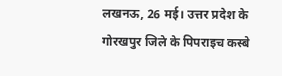लखनऊ, 26 मई। उत्तर प्रदेश के गोरखपुर जिले के पिपराइच कस्बे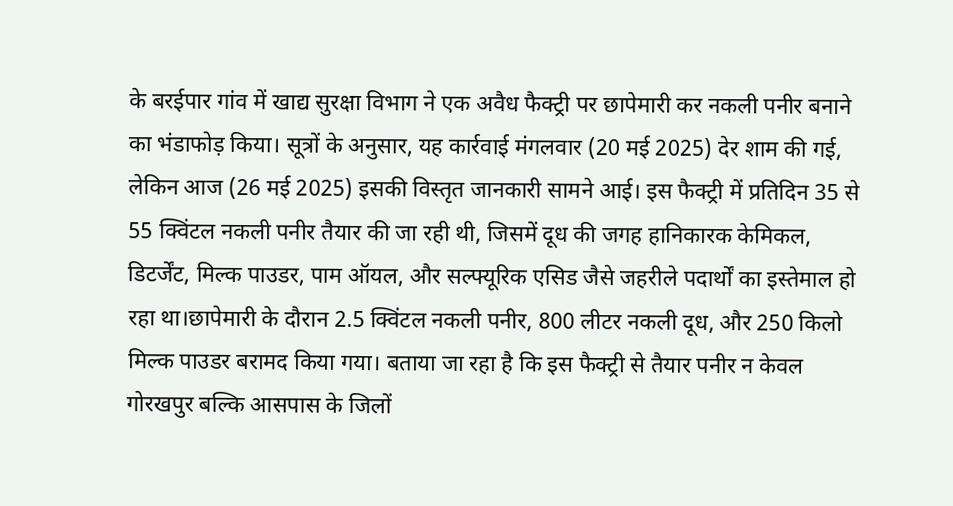के बरईपार गांव में खाद्य सुरक्षा विभाग ने एक अवैध फैक्ट्री पर छापेमारी कर नकली पनीर बनाने का भंडाफोड़ किया। सूत्रों के अनुसार, यह कार्रवाई मंगलवार (20 मई 2025) देर शाम की गई, लेकिन आज (26 मई 2025) इसकी विस्तृत जानकारी सामने आई। इस फैक्ट्री में प्रतिदिन 35 से 55 क्विंटल नकली पनीर तैयार की जा रही थी, जिसमें दूध की जगह हानिकारक केमिकल, डिटर्जेंट, मिल्क पाउडर, पाम ऑयल, और सल्फ्यूरिक एसिड जैसे जहरीले पदार्थों का इस्तेमाल हो रहा था।छापेमारी के दौरान 2.5 क्विंटल नकली पनीर, 800 लीटर नकली दूध, और 250 किलो मिल्क पाउडर बरामद किया गया। बताया जा रहा है कि इस फैक्ट्री से तैयार पनीर न केवल गोरखपुर बल्कि आसपास के जिलों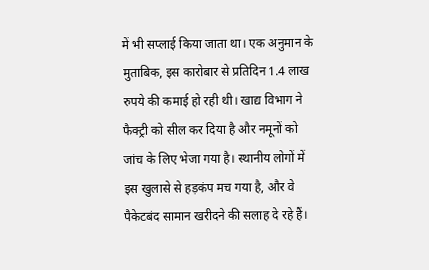में भी सप्लाई किया जाता था। एक अनुमान के मुताबिक, इस कारोबार से प्रतिदिन 1.4 लाख रुपये की कमाई हो रही थी। खाद्य विभाग ने फैक्ट्री को सील कर दिया है और नमूनों को जांच के लिए भेजा गया है। स्थानीय लोगों में इस खुलासे से हड़कंप मच गया है, और वे पैकेटबंद सामान खरीदने की सलाह दे रहे हैं।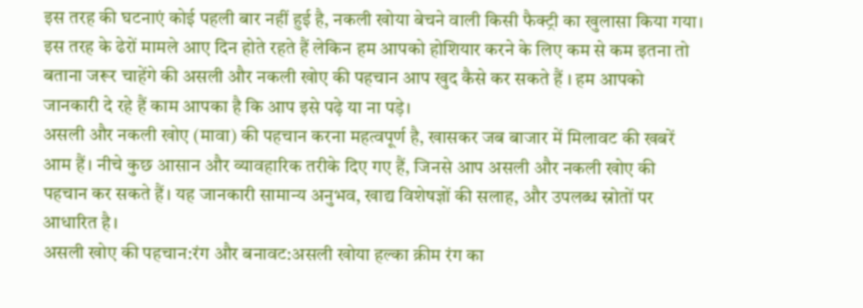इस तरह की घटनाएं कोई पहली बार नहीं हुई है, नकली खोया बेचने वाली किसी फैक्ट्री का खुलासा किया गया। इस तरह के ढेरों मामले आए दिन होते रहते हैं लेकिन हम आपको होशियार करने के लिए कम से कम इतना तो बताना जरूर चाहेंगे की असली और नकली खोए की पहचान आप खुद कैसे कर सकते हैं । हम आपको जानकारी दे रहे हैं काम आपका है कि आप इसे पढ़े या ना पड़े।
असली और नकली खोए (मावा) की पहचान करना महत्वपूर्ण है, खासकर जब बाजार में मिलावट की खबरें आम हैं। नीचे कुछ आसान और व्यावहारिक तरीके दिए गए हैं, जिनसे आप असली और नकली खोए की पहचान कर सकते हैं। यह जानकारी सामान्य अनुभव, खाद्य विशेषज्ञों की सलाह, और उपलब्ध स्रोतों पर आधारित है।
असली खोए की पहचान:रंग और बनावट:असली खोया हल्का क्रीम रंग का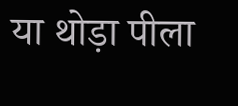या थोड़ा पीला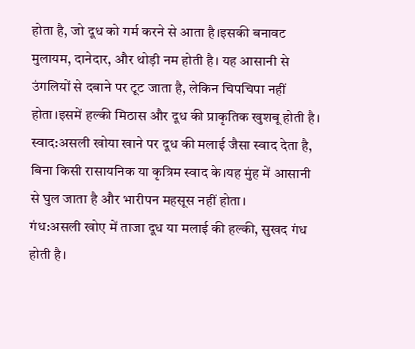होता है, जो दूध को गर्म करने से आता है।इसकी बनावट मुलायम, दानेदार, और थोड़ी नम होती है। यह आसानी से उंगलियों से दबाने पर टूट जाता है, लेकिन चिपचिपा नहीं होता।इसमें हल्की मिठास और दूध की प्राकृतिक खुशबू होती है।
स्वाद:असली खोया खाने पर दूध की मलाई जैसा स्वाद देता है, बिना किसी रासायनिक या कृत्रिम स्वाद के।यह मुंह में आसानी से घुल जाता है और भारीपन महसूस नहीं होता।
गंध:असली खोए में ताजा दूध या मलाई की हल्की, सुखद गंध होती है।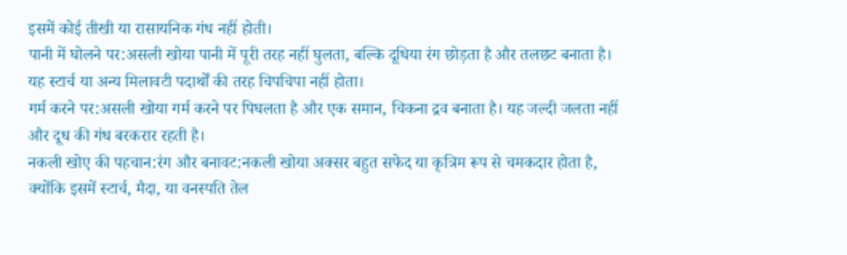इसमें कोई तीखी या रासायनिक गंध नहीं होती।
पानी में घोलने पर:असली खोया पानी में पूरी तरह नहीं घुलता, बल्कि दूधिया रंग छोड़ता है और तलछट बनाता है। यह स्टार्च या अन्य मिलावटी पदार्थों की तरह चिपचिपा नहीं होता।
गर्म करने पर:असली खोया गर्म करने पर पिघलता है और एक समान, चिकना द्रव बनाता है। यह जल्दी जलता नहीं और दूध की गंध बरकरार रहती है।
नकली खोए की पहचान:रंग और बनावट:नकली खोया अक्सर बहुत सफेद या कृत्रिम रूप से चमकदार होता है, क्योंकि इसमें स्टार्च, मैदा, या वनस्पति तेल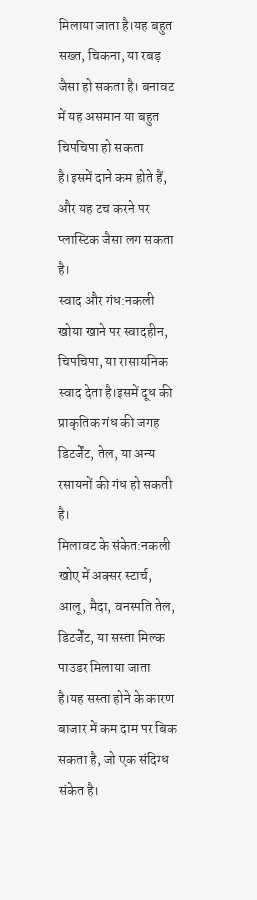मिलाया जाता है।यह बहुत सख्त, चिकना, या रबड़ जैसा हो सकता है। बनावट में यह असमान या बहुत चिपचिपा हो सकता है।इसमें दाने कम होते हैं, और यह टच करने पर प्लास्टिक जैसा लग सकता है।
स्वाद और गंध:नकली खोया खाने पर स्वादहीन, चिपचिपा, या रासायनिक स्वाद देता है।इसमें दूध की प्राकृतिक गंध की जगह डिटर्जेंट, तेल, या अन्य रसायनों की गंध हो सकती है।
मिलावट के संकेत:नकली खोए में अक्सर स्टार्च, आलू, मैदा, वनस्पति तेल, डिटर्जेंट, या सस्ता मिल्क पाउडर मिलाया जाता है।यह सस्ता होने के कारण बाजार में कम दाम पर बिक सकता है, जो एक संदिग्ध संकेत है।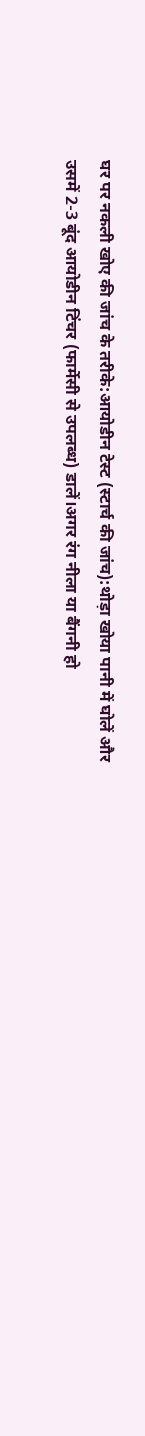घर पर नकली खोए की जांच के तरीके:आयोडीन टेस्ट (स्टार्च की जांच):थोड़ा खोया पानी में घोलें और उसमें 2-3 बूंद आयोडीन टिंचर (फार्मेसी से उपलब्ध) डालें।अगर रंग नीला या बैंगनी हो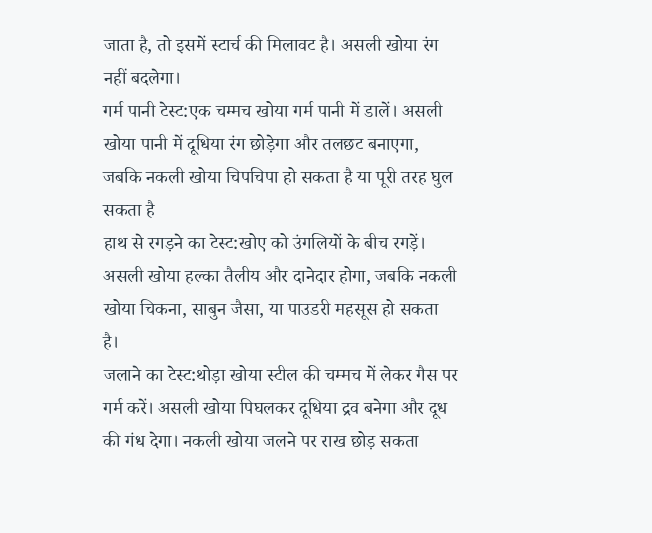जाता है, तो इसमें स्टार्च की मिलावट है। असली खोया रंग नहीं बदलेगा।
गर्म पानी टेस्ट:एक चम्मच खोया गर्म पानी में डालें। असली खोया पानी में दूधिया रंग छोड़ेगा और तलछट बनाएगा, जबकि नकली खोया चिपचिपा हो सकता है या पूरी तरह घुल सकता है
हाथ से रगड़ने का टेस्ट:खोए को उंगलियों के बीच रगड़ें। असली खोया हल्का तैलीय और दानेदार होगा, जबकि नकली खोया चिकना, साबुन जैसा, या पाउडरी महसूस हो सकता है।
जलाने का टेस्ट:थोड़ा खोया स्टील की चम्मच में लेकर गैस पर गर्म करें। असली खोया पिघलकर दूधिया द्रव बनेगा और दूध की गंध देगा। नकली खोया जलने पर राख छोड़ सकता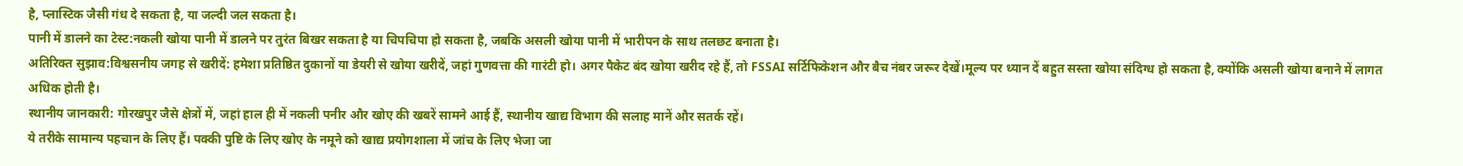है, प्लास्टिक जैसी गंध दे सकता है, या जल्दी जल सकता है।
पानी में डालने का टेस्ट:नकली खोया पानी में डालने पर तुरंत बिखर सकता है या चिपचिपा हो सकता है, जबकि असली खोया पानी में भारीपन के साथ तलछट बनाता है।
अतिरिक्त सुझाव:विश्वसनीय जगह से खरीदें: हमेशा प्रतिष्ठित दुकानों या डेयरी से खोया खरीदें, जहां गुणवत्ता की गारंटी हो। अगर पैकेट बंद खोया खरीद रहे हैं, तो FSSAI सर्टिफिकेशन और बैच नंबर जरूर देखें।मूल्य पर ध्यान दें बहुत सस्ता खोया संदिग्ध हो सकता है, क्योंकि असली खोया बनाने में लागत अधिक होती है।
स्थानीय जानकारी: गोरखपुर जैसे क्षेत्रों में, जहां हाल ही में नकली पनीर और खोए की खबरें सामने आई हैं, स्थानीय खाद्य विभाग की सलाह मानें और सतर्क रहें।
ये तरीके सामान्य पहचान के लिए हैं। पक्की पुष्टि के लिए खोए के नमूने को खाद्य प्रयोगशाला में जांच के लिए भेजा जा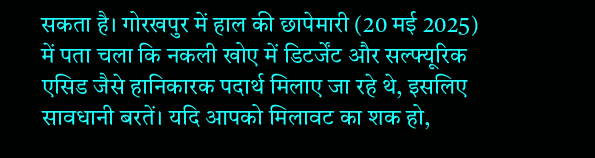सकता है। गोरखपुर में हाल की छापेमारी (20 मई 2025) में पता चला कि नकली खोए में डिटर्जेंट और सल्फ्यूरिक एसिड जैसे हानिकारक पदार्थ मिलाए जा रहे थे, इसलिए सावधानी बरतें। यदि आपको मिलावट का शक हो,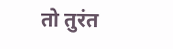तो तुरंत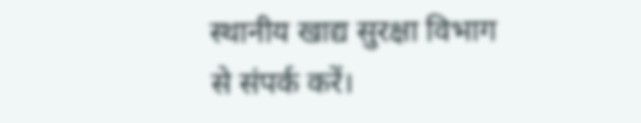स्थानीय खाद्य सुरक्षा विभाग से संपर्क करें।